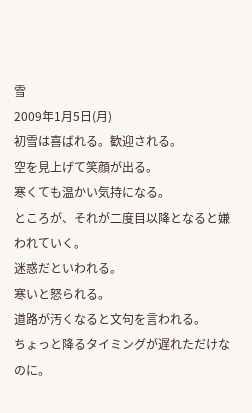雪
2009年1月5日(月)
初雪は喜ばれる。歓迎される。
空を見上げて笑顔が出る。
寒くても温かい気持になる。
ところが、それが二度目以降となると嫌われていく。
迷惑だといわれる。
寒いと怒られる。
道路が汚くなると文句を言われる。
ちょっと降るタイミングが遅れただけなのに。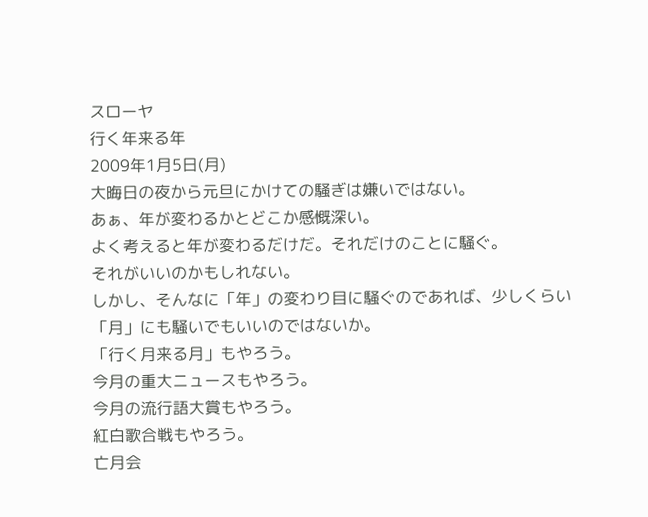スローヤ
行く年来る年
2009年1月5日(月)
大晦日の夜から元旦にかけての騒ぎは嫌いではない。
あぁ、年が変わるかとどこか感慨深い。
よく考えると年が変わるだけだ。それだけのことに騒ぐ。
それがいいのかもしれない。
しかし、そんなに「年」の変わり目に騒ぐのであれば、少しくらい「月」にも騒いでもいいのではないか。
「行く月来る月」もやろう。
今月の重大ニュースもやろう。
今月の流行語大賞もやろう。
紅白歌合戦もやろう。
亡月会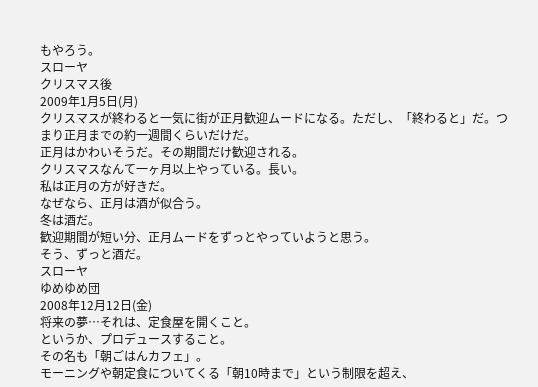もやろう。
スローヤ
クリスマス後
2009年1月5日(月)
クリスマスが終わると一気に街が正月歓迎ムードになる。ただし、「終わると」だ。つまり正月までの約一週間くらいだけだ。
正月はかわいそうだ。その期間だけ歓迎される。
クリスマスなんて一ヶ月以上やっている。長い。
私は正月の方が好きだ。
なぜなら、正月は酒が似合う。
冬は酒だ。
歓迎期間が短い分、正月ムードをずっとやっていようと思う。
そう、ずっと酒だ。
スローヤ
ゆめゆめ団
2008年12月12日(金)
将来の夢…それは、定食屋を開くこと。
というか、プロデュースすること。
その名も「朝ごはんカフェ」。
モーニングや朝定食についてくる「朝10時まで」という制限を超え、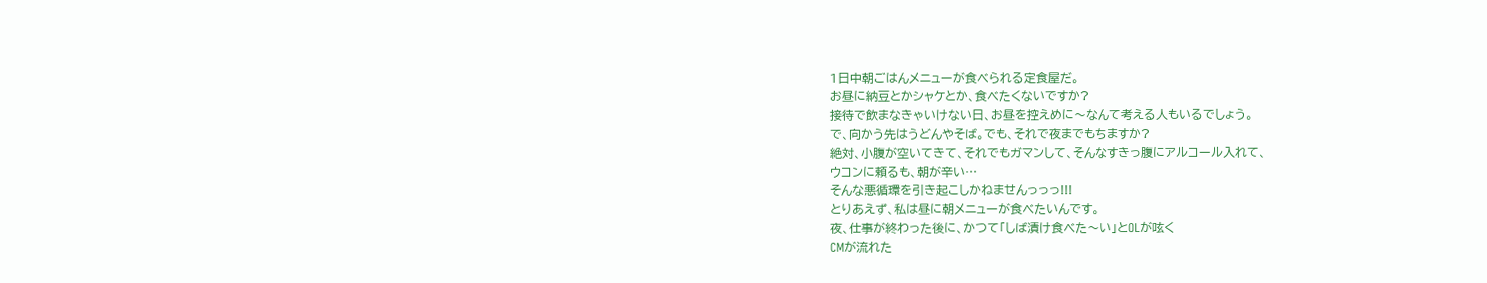1日中朝ごはんメニューが食べられる定食屋だ。
お昼に納豆とかシャケとか、食べたくないですか?
接待で飲まなきゃいけない日、お昼を控えめに〜なんて考える人もいるでしょう。
で、向かう先はうどんやそば。でも、それで夜までもちますか?
絶対、小腹が空いてきて、それでもガマンして、そんなすきっ腹にアルコール入れて、
ウコンに頼るも、朝が辛い…
そんな悪循環を引き起こしかねませんっっっ!!!
とりあえず、私は昼に朝メニューが食べたいんです。
夜、仕事が終わった後に、かつて「しば漬け食べた〜い」とOLが呟く
CMが流れた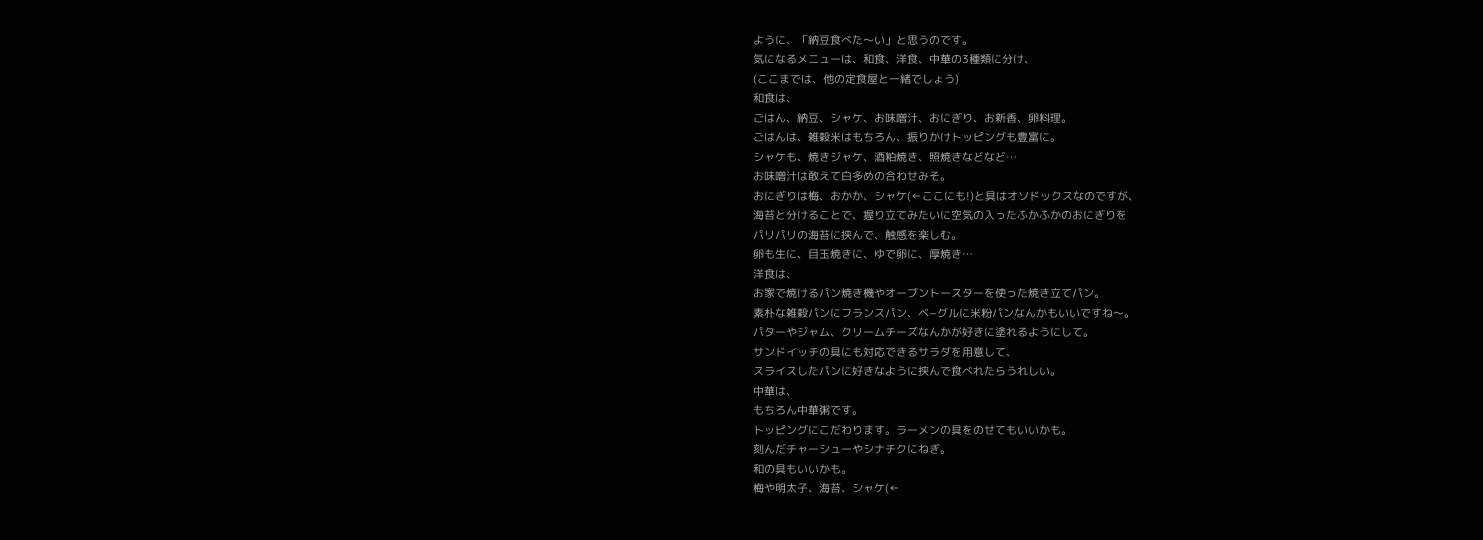ように、「納豆食べた〜い」と思うのです。
気になるメニューは、和食、洋食、中華の3種類に分け、
(ここまでは、他の定食屋と一緒でしょう)
和食は、
ごはん、納豆、シャケ、お味噌汁、おにぎり、お新香、卵料理。
ごはんは、雑穀米はもちろん、振りかけトッピングも豊富に。
シャケも、焼きジャケ、酒粕焼き、照焼きなどなど…
お味噌汁は敢えて白多めの合わせみそ。
おにぎりは梅、おかか、シャケ(←ここにも!)と具はオソドックスなのですが、
海苔と分けることで、握り立てみたいに空気の入ったふかふかのおにぎりを
パリパリの海苔に挟んで、触感を楽しむ。
卵も生に、目玉焼きに、ゆで卵に、厚焼き…
洋食は、
お家で焼けるパン焼き機やオーブントースターを使った焼き立てパン。
素朴な雑穀パンにフランスパン、ベ−グルに米粉パンなんかもいいですね〜。
パターやジャム、クリームチーズなんかが好きに塗れるようにして。
サンドイッチの具にも対応できるサラダを用意して、
スライスしたパンに好きなように挟んで食べれたらうれしい。
中華は、
もちろん中華粥です。
トッピングにこだわります。ラーメンの具をのせてもいいかも。
刻んだチャーシューやシナチクにねぎ。
和の具もいいかも。
梅や明太子、海苔、シャケ(←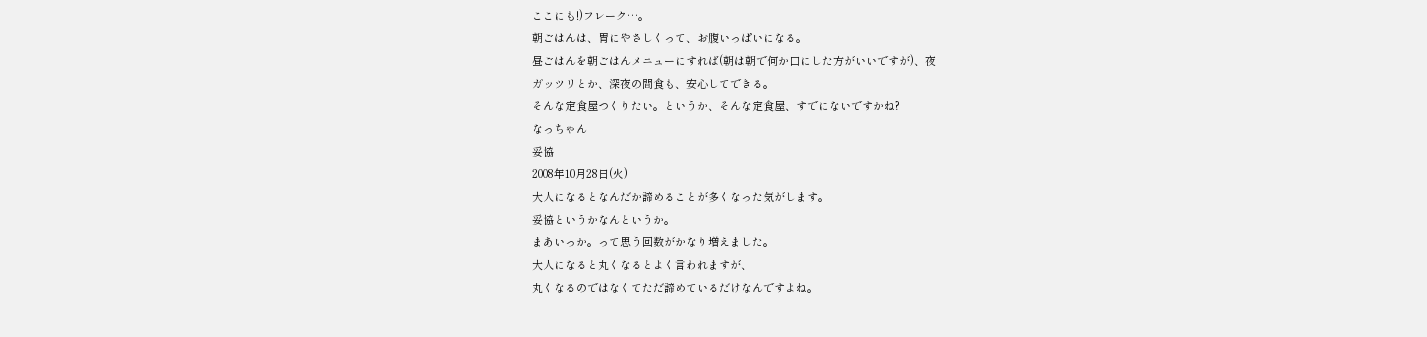ここにも!)フレーク…。
朝ごはんは、胃にやさしくって、お腹いっぱいになる。
昼ごはんを朝ごはんメニューにすれば(朝は朝で何か口にした方がいいですが)、夜
ガッツリとか、深夜の間食も、安心してできる。
そんな定食屋つくりたい。というか、そんな定食屋、すでにないですかね?
なっちゃん
妥協
2008年10月28日(火)
大人になるとなんだか諦めることが多くなった気がします。
妥協というかなんというか。
まあいっか。って思う回数がかなり増えました。
大人になると丸くなるとよく言われますが、
丸くなるのではなくてただ諦めているだけなんですよね。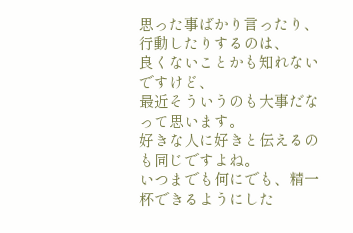思った事ばかり言ったり、行動したりするのは、
良くないことかも知れないですけど、
最近そういうのも大事だなって思います。
好きな人に好きと伝えるのも同じですよね。
いつまでも何にでも、精一杯できるようにした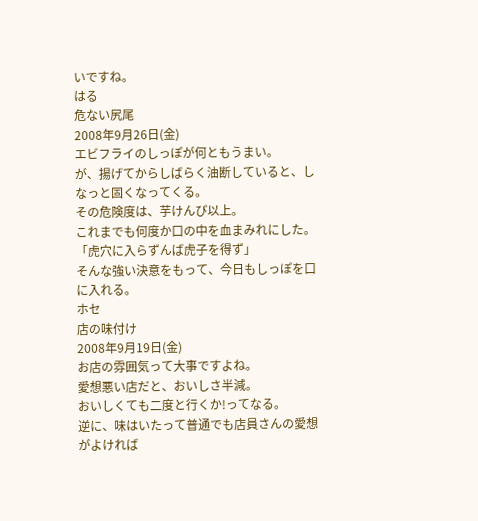いですね。
はる
危ない尻尾
2008年9月26日(金)
エビフライのしっぽが何ともうまい。
が、揚げてからしばらく油断していると、しなっと固くなってくる。
その危険度は、芋けんぴ以上。
これまでも何度か口の中を血まみれにした。
「虎穴に入らずんば虎子を得ず」
そんな強い決意をもって、今日もしっぽを口に入れる。
ホセ
店の味付け
2008年9月19日(金)
お店の雰囲気って大事ですよね。
愛想悪い店だと、おいしさ半減。
おいしくても二度と行くか!ってなる。
逆に、味はいたって普通でも店員さんの愛想がよければ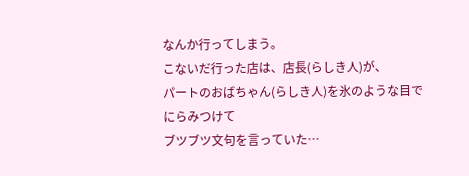なんか行ってしまう。
こないだ行った店は、店長(らしき人)が、
パートのおばちゃん(らしき人)を氷のような目でにらみつけて
ブツブツ文句を言っていた…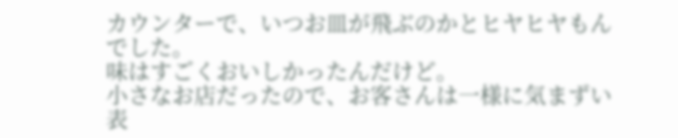カウンターで、いつお皿が飛ぶのかとヒヤヒヤもんでした。
味はすごくおいしかったんだけど。
小さなお店だったので、お客さんは一様に気まずい表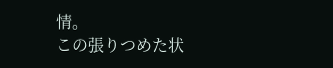情。
この張りつめた状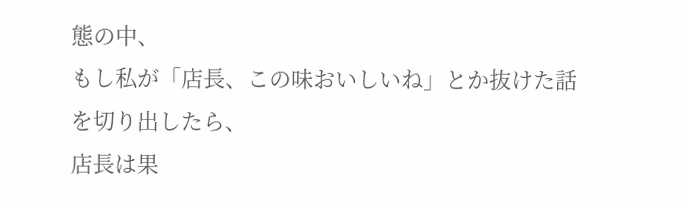態の中、
もし私が「店長、この味おいしいね」とか抜けた話を切り出したら、
店長は果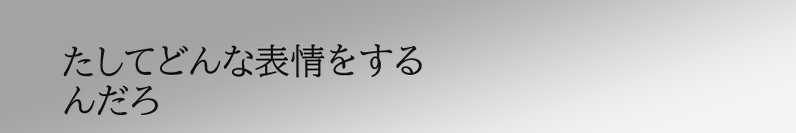たしてどんな表情をするんだろ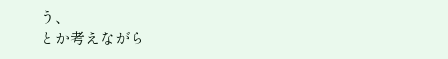う、
とか考えながら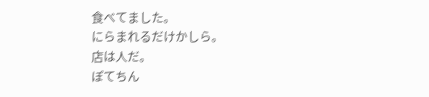食べてました。
にらまれるだけかしら。
店は人だ。
ぽてちん